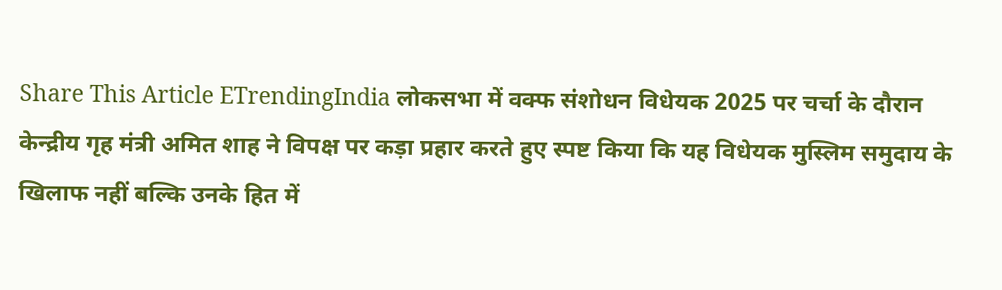Share This Article ETrendingIndia लोकसभा में वक्फ संशोधन विधेयक 2025 पर चर्चा के दौरान केन्द्रीय गृह मंत्री अमित शाह ने विपक्ष पर कड़ा प्रहार करते हुए स्पष्ट किया कि यह विधेयक मुस्लिम समुदाय के खिलाफ नहीं बल्कि उनके हित में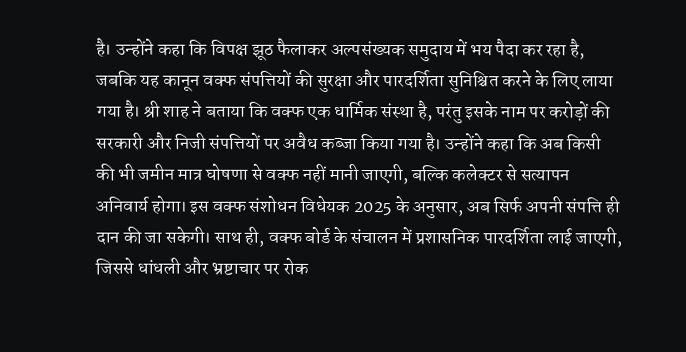है। उन्होंने कहा कि विपक्ष झूठ फैलाकर अल्पसंख्यक समुदाय में भय पैदा कर रहा है, जबकि यह कानून वक्फ संपत्तियों की सुरक्षा और पारदर्शिता सुनिश्चित करने के लिए लाया गया है। श्री शाह ने बताया कि वक्फ एक धार्मिक संस्था है, परंतु इसके नाम पर करोड़ों की सरकारी और निजी संपत्तियों पर अवैध कब्जा किया गया है। उन्होंने कहा कि अब किसी की भी जमीन मात्र घोषणा से वक्फ नहीं मानी जाएगी, बल्कि कलेक्टर से सत्यापन अनिवार्य होगा। इस वक्फ संशोधन विधेयक 2025 के अनुसार, अब सिर्फ अपनी संपत्ति ही दान की जा सकेगी। साथ ही, वक्फ बोर्ड के संचालन में प्रशासनिक पारदर्शिता लाई जाएगी, जिससे धांधली और भ्रष्टाचार पर रोक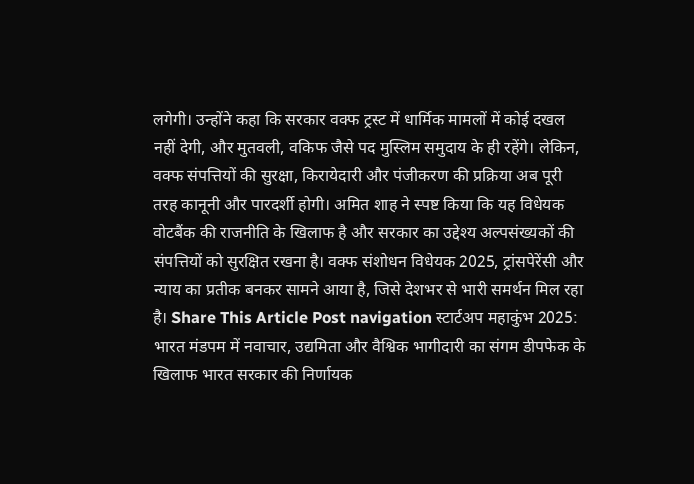लगेगी। उन्होंने कहा कि सरकार वक्फ ट्रस्ट में धार्मिक मामलों में कोई दखल नहीं देगी, और मुतवली, वकिफ जैसे पद मुस्लिम समुदाय के ही रहेंगे। लेकिन, वक्फ संपत्तियों की सुरक्षा, किरायेदारी और पंजीकरण की प्रक्रिया अब पूरी तरह कानूनी और पारदर्शी होगी। अमित शाह ने स्पष्ट किया कि यह विधेयक वोटबैंक की राजनीति के खिलाफ है और सरकार का उद्देश्य अल्पसंख्यकों की संपत्तियों को सुरक्षित रखना है। वक्फ संशोधन विधेयक 2025, ट्रांसपेरेंसी और न्याय का प्रतीक बनकर सामने आया है, जिसे देशभर से भारी समर्थन मिल रहा है। Share This Article Post navigation स्टार्टअप महाकुंभ 2025: भारत मंडपम में नवाचार, उद्यमिता और वैश्विक भागीदारी का संगम डीपफेक के खिलाफ भारत सरकार की निर्णायक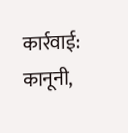कार्रवाई: कानूनी,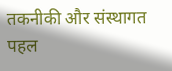तकनीकी और संस्थागत पहल